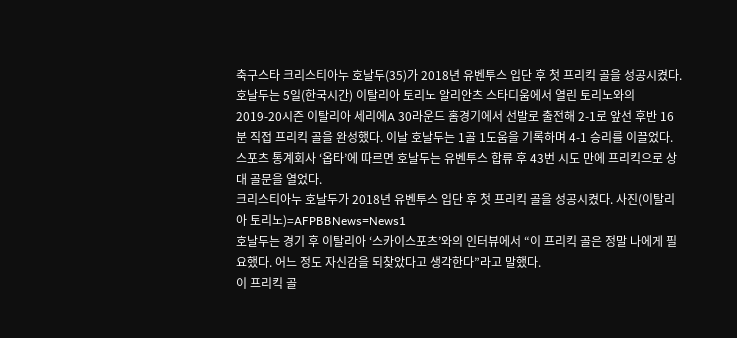축구스타 크리스티아누 호날두(35)가 2018년 유벤투스 입단 후 첫 프리킥 골을 성공시켰다.
호날두는 5일(한국시간) 이탈리아 토리노 알리안츠 스타디움에서 열린 토리노와의 2019-20시즌 이탈리아 세리에A 30라운드 홈경기에서 선발로 출전해 2-1로 앞선 후반 16분 직접 프리킥 골을 완성했다. 이날 호날두는 1골 1도움을 기록하며 4-1 승리를 이끌었다.
스포츠 통계회사 ‘옵타’에 따르면 호날두는 유벤투스 합류 후 43번 시도 만에 프리킥으로 상대 골문을 열었다.
크리스티아누 호날두가 2018년 유벤투스 입단 후 첫 프리킥 골을 성공시켰다. 사진(이탈리아 토리노)=AFPBBNews=News1
호날두는 경기 후 이탈리아 ‘스카이스포츠’와의 인터뷰에서 “이 프리킥 골은 정말 나에게 필요했다. 어느 정도 자신감을 되찾았다고 생각한다”라고 말했다.
이 프리킥 골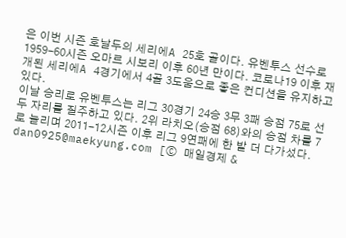은 이번 시즌 호날두의 세리에A 25호 골이다. 유벤투스 선수로 1959-60시즌 오마르 시보리 이후 60년 만이다. 코로나19 이후 재개된 세리에A 4경기에서 4골 3도움으로 좋은 컨디션을 유지하고 있다.
이날 승리로 유벤투스는 리그 30경기 24승 3무 3패 승점 75로 선두 자리를 질주하고 있다. 2위 라치오(승점 68)와의 승점 차를 7로 늘리며 2011-12시즌 이후 리그 9연패에 한 발 더 다가섰다. dan0925@maekyung.com [ⓒ 매일경제 &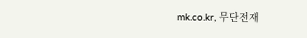mk.co.kr, 무단전재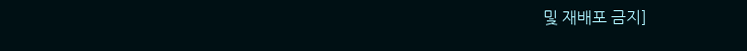및 재배포 금지]